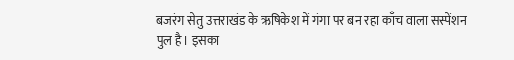बजरंग सेतु उत्तराखंड के ऋषिकेश में गंगा पर बन रहा काँच वाला सस्पेंशन पुल है। इसका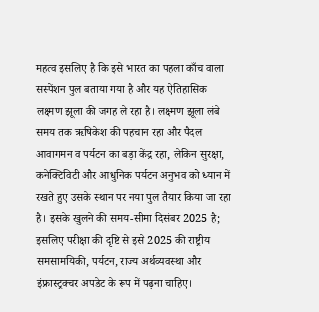महत्व इसलिए है कि इसे भारत का पहला काँच वाला सस्पेंशन पुल बताया गया है और यह ऐतिहासिक लक्ष्मण झूला की जगह ले रहा है। लक्ष्मण झूला लंबे समय तक ऋषिकेश की पहचान रहा और पैदल आवागमन व पर्यटन का बड़ा केंद्र रहा, लेकिन सुरक्षा, कनेक्टिविटी और आधुनिक पर्यटन अनुभव को ध्यान में रखते हुए उसके स्थान पर नया पुल तैयार किया जा रहा है। इसके खुलने की समय-सीमा दिसंबर 2025 है; इसलिए परीक्षा की दृष्टि से इसे 2025 की राष्ट्रीय समसामयिकी, पर्यटन, राज्य अर्थव्यवस्था और इंफ्रास्ट्रक्चर अपडेट के रूप में पढ़ना चाहिए।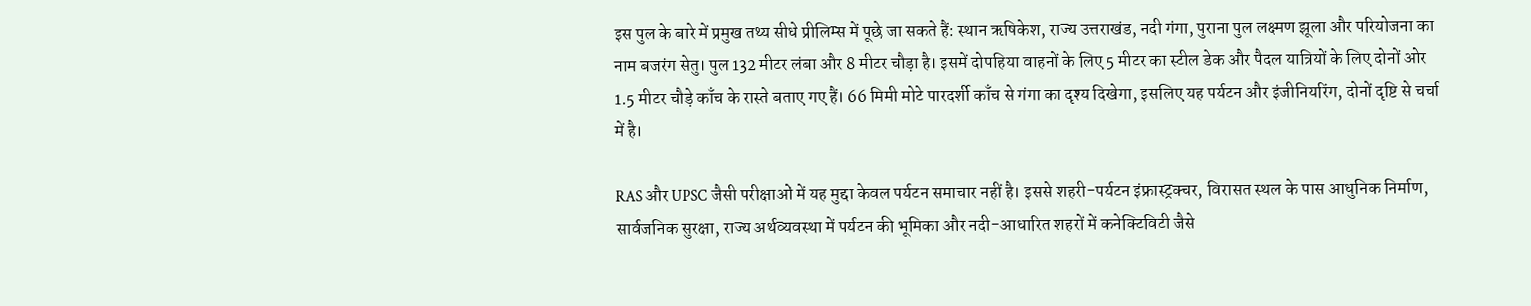इस पुल के बारे में प्रमुख तथ्य सीधे प्रीलिम्स में पूछे जा सकते हैं: स्थान ऋषिकेश, राज्य उत्तराखंड, नदी गंगा, पुराना पुल लक्ष्मण झूला और परियोजना का नाम बजरंग सेतु। पुल 132 मीटर लंबा और 8 मीटर चौड़ा है। इसमें दोपहिया वाहनों के लिए 5 मीटर का स्टील डेक और पैदल यात्रियों के लिए दोनों ओर 1.5 मीटर चौड़े काँच के रास्ते बताए गए हैं। 66 मिमी मोटे पारदर्शी काँच से गंगा का दृश्य दिखेगा, इसलिए यह पर्यटन और इंजीनियरिंग, दोनों दृष्टि से चर्चा में है।

RAS और UPSC जैसी परीक्षाओं में यह मुद्दा केवल पर्यटन समाचार नहीं है। इससे शहरी-पर्यटन इंफ्रास्ट्रक्चर, विरासत स्थल के पास आधुनिक निर्माण, सार्वजनिक सुरक्षा, राज्य अर्थव्यवस्था में पर्यटन की भूमिका और नदी-आधारित शहरों में कनेक्टिविटी जैसे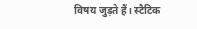विषय जुड़ते हैं। स्टैटिक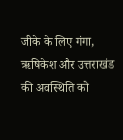जीके के लिए गंगा, ऋषिकेश और उत्तराखंड की अवस्थिति को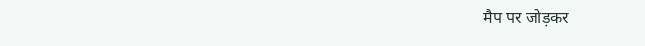मैप पर जोड़कर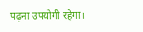पढ़ना उपयोगी रहेगा।